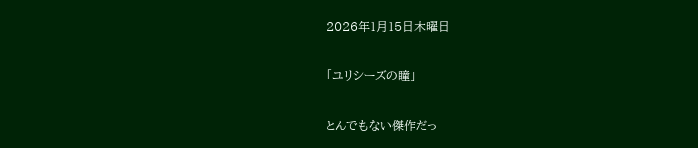2026年1月15日木曜日

「ユリシーズの瞳」

とんでもない傑作だっ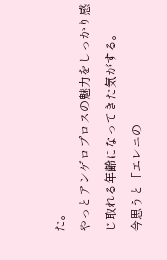た。
やっとアンゲロプロスの魅力をしっかり感じ取れる年齢になってきた気がする。
今思うと「エレニの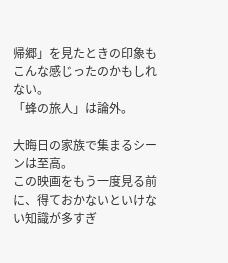帰郷」を見たときの印象もこんな感じったのかもしれない。
「蜂の旅人」は論外。

大晦日の家族で集まるシーンは至高。
この映画をもう一度見る前に、得ておかないといけない知識が多すぎ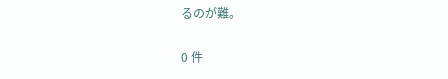るのが難。

0 件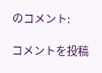のコメント:

コメントを投稿